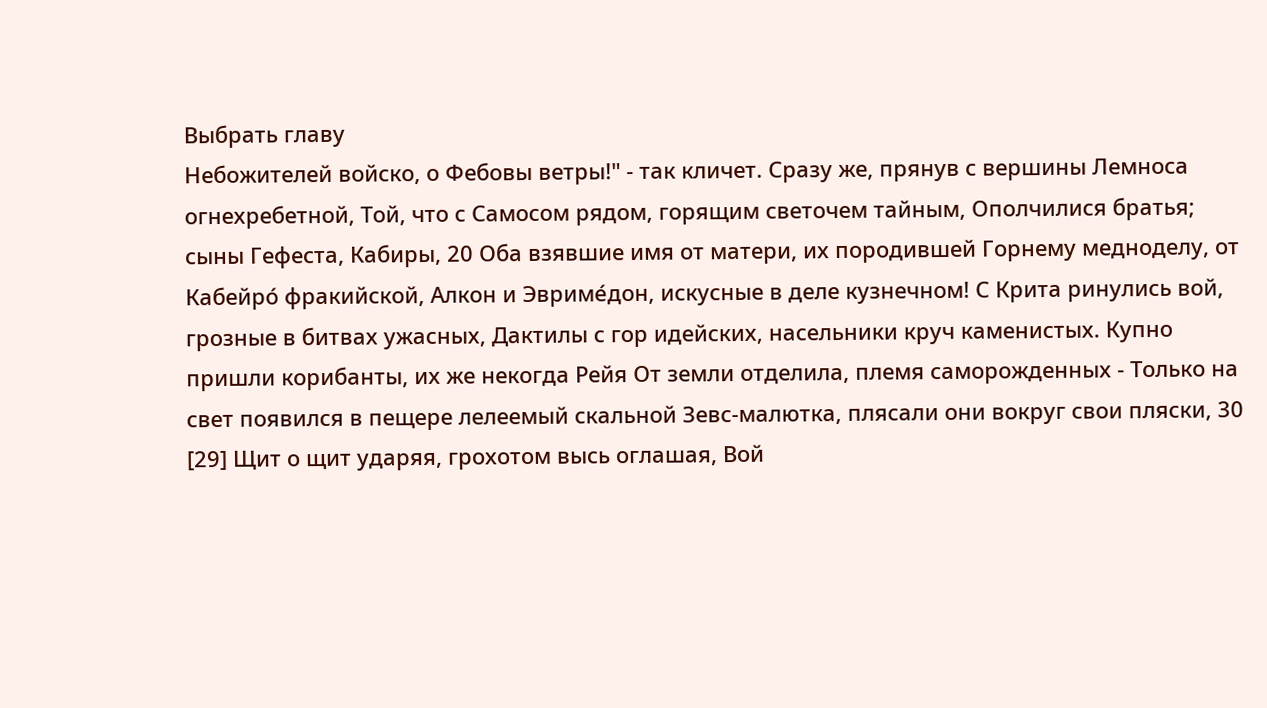Выбрать главу
Небожителей войско, о Фебовы ветры!" - так кличет. Сразу же, прянув с вершины Лемноса огнехребетной, Той, что с Самосом рядом, горящим светочем тайным, Ополчилися братья; сыны Гефеста, Кабиры, 20 Оба взявшие имя от матери, их породившей Горнему медноделу, от Кабейро́ фракийской, Алкон и Эвриме́дон, искусные в деле кузнечном! С Крита ринулись вой, грозные в битвах ужасных, Дактилы с гор идейских, насельники круч каменистых. Купно пришли корибанты, их же некогда Рейя От земли отделила, племя саморожденных - Только на свет появился в пещере лелеемый скальной Зевс-малютка, плясали они вокруг свои пляски, 30 [29] Щит о щит ударяя, грохотом высь оглашая, Вой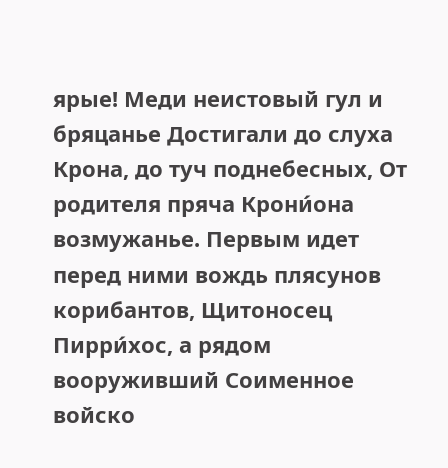ярые! Меди неистовый гул и бряцанье Достигали до слуха Крона, до туч поднебесных, От родителя пряча Крони́она возмужанье. Первым идет перед ними вождь плясунов корибантов, Щитоносец Пирри́хос, а рядом вооруживший Соименное войско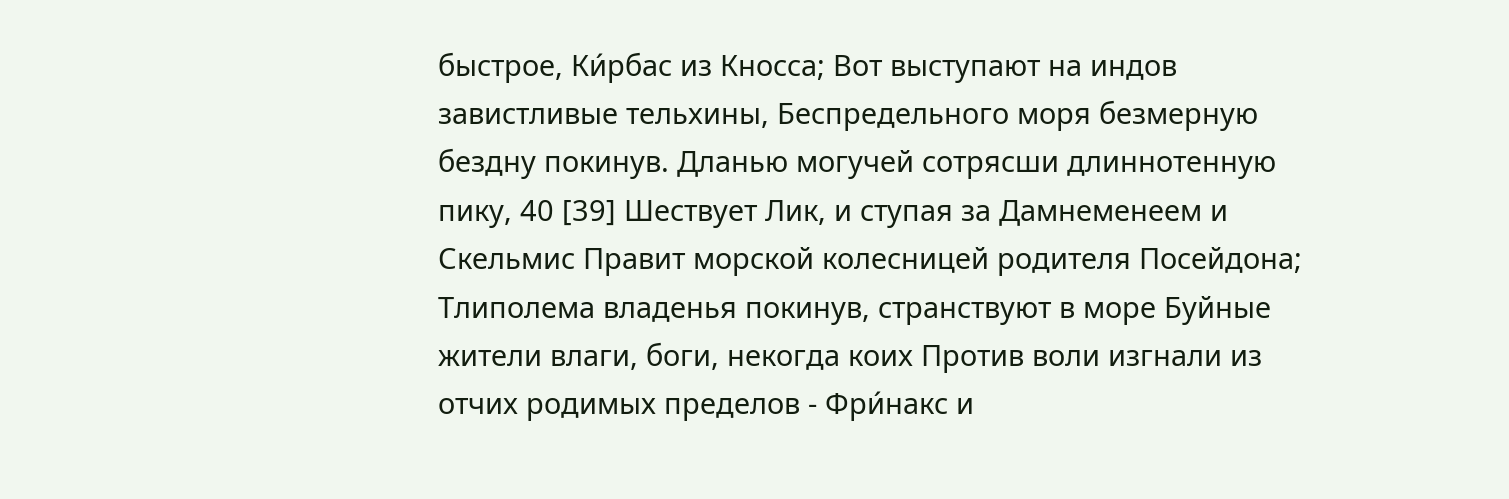быстрое, Ки́рбас из Кносса; Вот выступают на индов завистливые тельхины, Беспредельного моря безмерную бездну покинув. Дланью могучей сотрясши длиннотенную пику, 40 [39] Шествует Лик, и ступая за Дамнеменеем и Скельмис Правит морской колесницей родителя Посейдона; Тлиполема владенья покинув, странствуют в море Буйные жители влаги, боги, некогда коих Против воли изгнали из отчих родимых пределов - Фри́накс и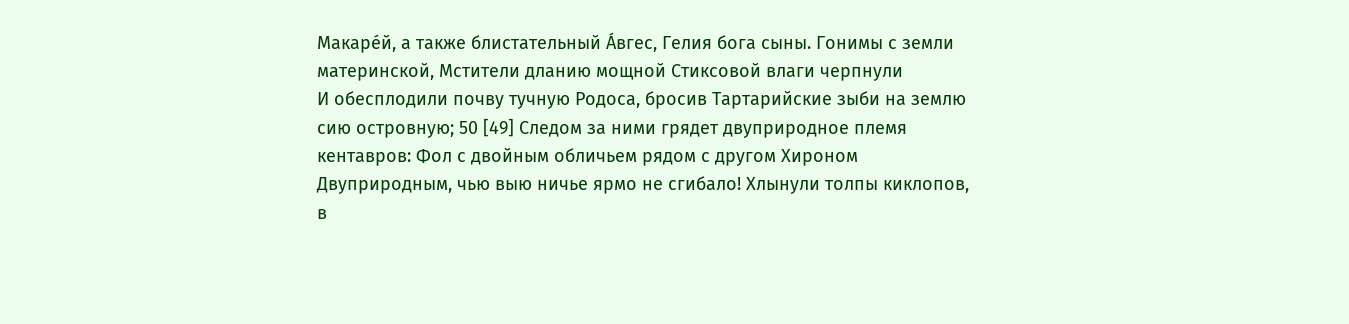Макаре́й, а также блистательный А́вгес, Гелия бога сыны. Гонимы с земли материнской, Мстители дланию мощной Стиксовой влаги черпнули
И обесплодили почву тучную Родоса, бросив Тартарийские зыби на землю сию островную; 50 [49] Следом за ними грядет двуприродное племя кентавров: Фол с двойным обличьем рядом с другом Хироном Двуприродным, чью выю ничье ярмо не сгибало! Хлынули толпы киклопов, в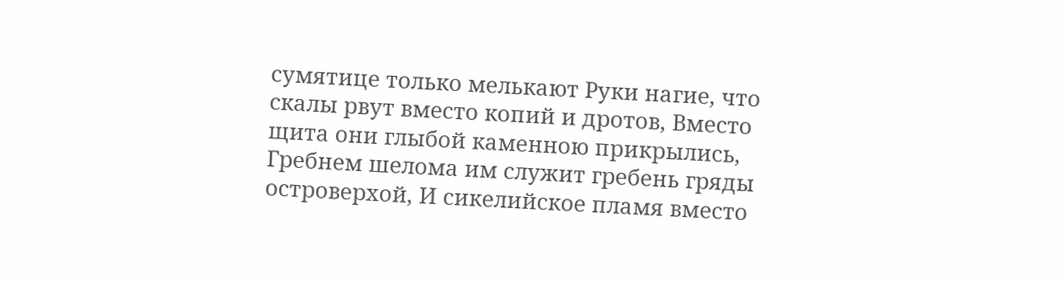сумятице только мелькают Руки нагие, что скалы рвут вместо копий и дротов, Вместо щита они глыбой каменною прикрылись, Гребнем шелома им служит гребень гряды островерхой, И сикелийское пламя вместо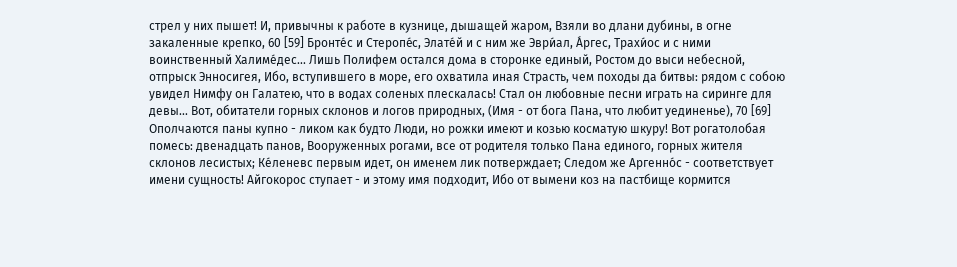стрел у них пышет! И, привычны к работе в кузнице, дышащей жаром, Взяли во длани дубины, в огне закаленные крепко, 60 [59] Бронте́с и Стеропе́с, Элате́й и с ним же Эври́ал, А́ргес, Трахи́ос и с ними воинственный Халиме́дес... Лишь Полифем остался дома в сторонке единый, Ростом до выси небесной, отпрыск Энносигея, Ибо, вступившего в море, его охватила иная Страсть, чем походы да битвы: рядом с собою увидел Нимфу он Галатею, что в водах соленых плескалась! Стал он любовные песни играть на сиринге для девы... Вот, обитатели горных склонов и логов природных, (Имя - от бога Пана, что любит уединенье), 70 [69] Ополчаются паны купно - ликом как будто Люди, но рожки имеют и козью косматую шкуру! Вот рогатолобая помесь: двенадцать панов, Вооруженных рогами, все от родителя только Пана единого, горных жителя склонов лесистых; Ке́леневс первым идет, он именем лик потверждает; Следом же Аргенно́с - соответствует имени сущность! Айгокорос ступает - и этому имя подходит, Ибо от вымени коз на пастбище кормится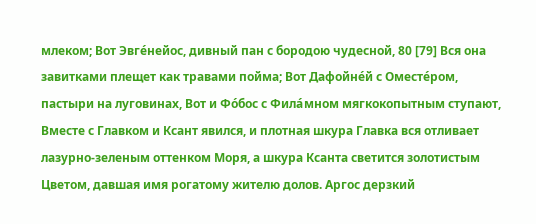млеком; Вот Эвге́нейос, дивный пан с бородою чудесной, 80 [79] Вся она завитками плещет как травами пойма; Вот Дафойне́й с Оместе́ром, пастыри на луговинах, Вот и Фо́бос с Фила́мном мягкокопытным ступают, Вместе с Главком и Ксант явился, и плотная шкура Главка вся отливает лазурно-зеленым оттенком Моря, а шкура Ксанта светится золотистым Цветом, давшая имя рогатому жителю долов. Аргос дерзкий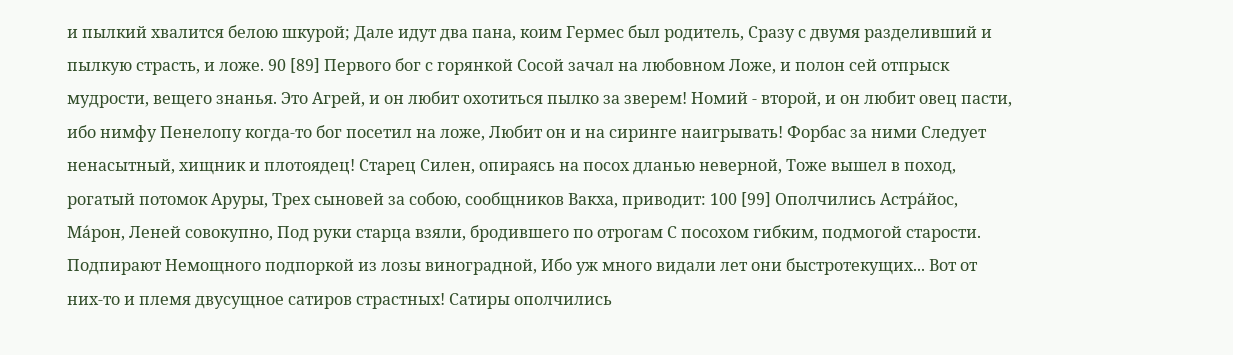и пылкий хвалится белою шкурой; Дале идут два пана, коим Гермес был родитель, Сразу с двумя разделивший и пылкую страсть, и ложе. 90 [89] Первого бог с горянкой Сосой зачал на любовном Ложе, и полон сей отпрыск мудрости, вещего знанья. Это Агрей, и он любит охотиться пылко за зверем! Номий - второй, и он любит овец пасти, ибо нимфу Пенелопу когда-то бог посетил на ложе, Любит он и на сиринге наигрывать! Форбас за ними Следует ненасытный, хищник и плотоядец! Старец Силен, опираясь на посох дланью неверной, Тоже вышел в поход, рогатый потомок Аруры, Трех сыновей за собою, сообщников Вакха, приводит: 100 [99] Ополчились Астра́йос, Ма́рон, Леней совокупно, Под руки старца взяли, бродившего по отрогам С посохом гибким, подмогой старости. Подпирают Немощного подпоркой из лозы виноградной, Ибо уж много видали лет они быстротекущих... Вот от них-то и племя двусущное сатиров страстных! Сатиры ополчились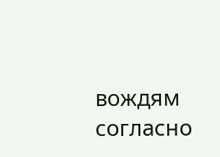вождям согласно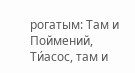рогатым: Там и Поймений, Ти́асос, там и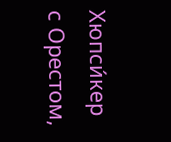Хюпси́кер с Орестом,